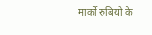मार्को रुबियो के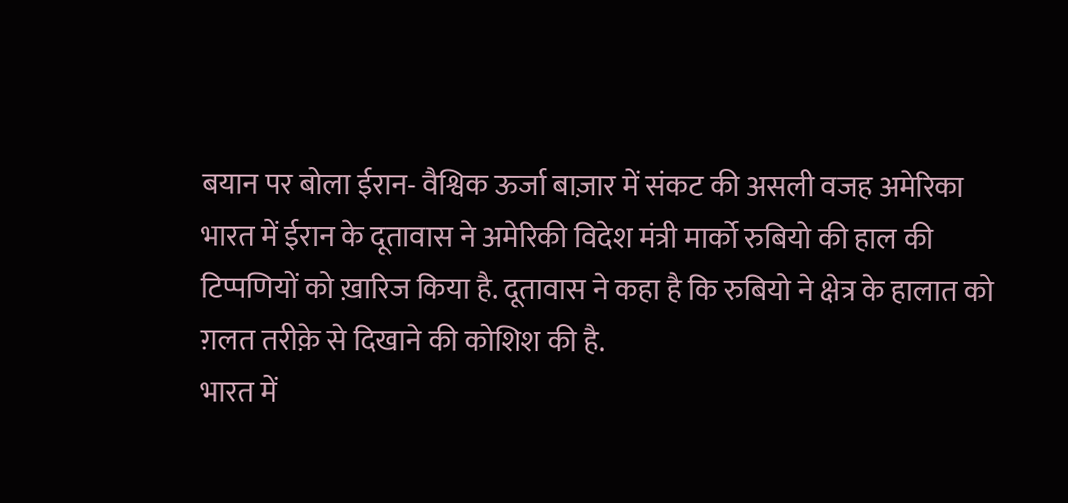बयान पर बोला ईरान- वैश्विक ऊर्जा बाज़ार में संकट की असली वजह अमेरिका
भारत में ईरान के दूतावास ने अमेरिकी विदेश मंत्री मार्को रुबियो की हाल की टिप्पणियों को ख़ारिज किया है. दूतावास ने कहा है कि रुबियो ने क्षेत्र के हालात को ग़लत तरीक़े से दिखाने की कोशिश की है.
भारत में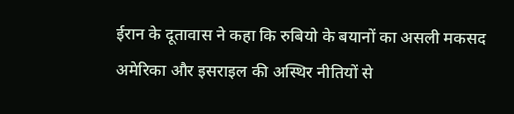ईरान के दूतावास ने कहा कि रुबियो के बयानों का असली मकसद अमेरिका और इसराइल की अस्थिर नीतियों से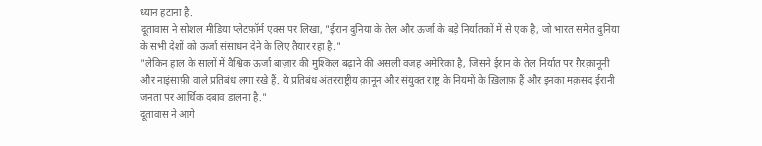ध्यान हटाना है.
दूतावास ने सोशल मीडिया प्लेटफ़ॉर्म एक्स पर लिखा, "ईरान दुनिया के तेल और ऊर्जा के बड़े निर्यातकों में से एक है, जो भारत समेत दुनिया के सभी देशों को ऊर्जा संसाधन देने के लिए तैयार रहा है."
"लेकिन हाल के सालों में वैश्विक ऊर्जा बाज़ार की मुश्किल बढ़ाने की असली वजह अमेरिका है, जिसने ईरान के तेल निर्यात पर ग़ैरक़ानूनी और नाइंसाफ़ी वाले प्रतिबंध लगा रखे हैं. ये प्रतिबंध अंतरराष्ट्रीय क़ानून और संयुक्त राष्ट्र के नियमों के ख़िलाफ़ हैं और इनका मक़सद ईरानी जनता पर आर्थिक दबाव डालना है."
दूतावास ने आगे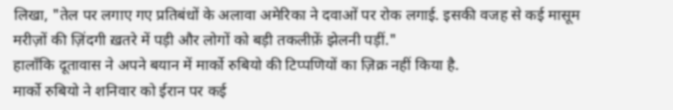लिखा, "तेल पर लगाए गए प्रतिबंधों के अलावा अमेरिका ने दवाओं पर रोक लगाई. इसकी वजह से कई मासूम मरीज़ों की ज़िंदगी ख़तरे में पड़ी और लोगों को बड़ी तकलीफ़ें झेलनी पड़ीं."
हालाँकि दूतावास ने अपने बयान में मार्को रुबियो की टिप्पणियों का ज़िक्र नहीं किया है.
मार्को रुबियो ने शनिवार को ईरान पर कई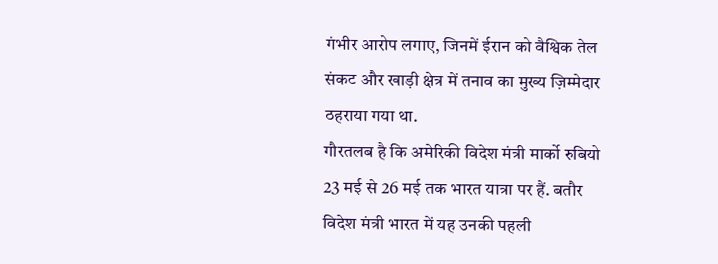गंभीर आरोप लगाए, जिनमें ईरान को वैश्विक तेल संकट और खाड़ी क्षेत्र में तनाव का मुख्य ज़िम्मेदार ठहराया गया था.
गौरतलब है कि अमेरिकी विदेश मंत्री मार्को रुबियो 23 मई से 26 मई तक भारत यात्रा पर हैं. बतौर विदेश मंत्री भारत में यह उनकी पहली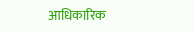आधिकारिक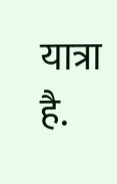यात्रा है.